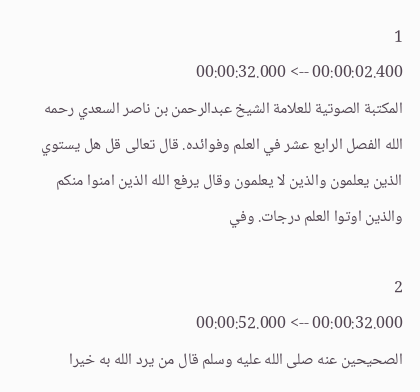1
00:00:02.400 --> 00:00:32.000
المكتبة الصوتية للعلامة الشيخ عبدالرحمن بن ناصر السعدي رحمه الله الفصل الرابع عشر في العلم وفوائده. قال تعالى قل هل يستوي الذين يعلمون والذين لا يعلمون وقال يرفع الله الذين امنوا منكم والذين اوتوا العلم درجات. وفي

2
00:00:32.000 --> 00:00:52.000
الصحيحين عنه صلى الله عليه وسلم قال من يرد الله به خيرا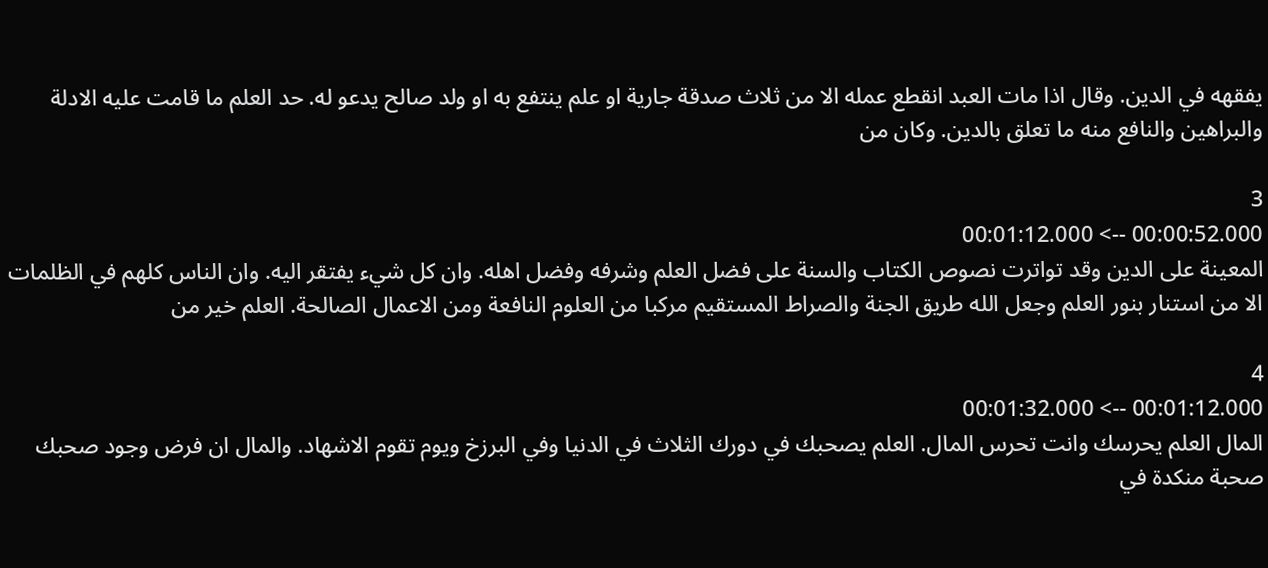يفقهه في الدين. وقال اذا مات العبد انقطع عمله الا من ثلاث صدقة جارية او علم ينتفع به او ولد صالح يدعو له. حد العلم ما قامت عليه الادلة والبراهين والنافع منه ما تعلق بالدين. وكان من

3
00:00:52.000 --> 00:01:12.000
المعينة على الدين وقد تواترت نصوص الكتاب والسنة على فضل العلم وشرفه وفضل اهله. وان كل شيء يفتقر اليه. وان الناس كلهم في الظلمات الا من استنار بنور العلم وجعل الله طريق الجنة والصراط المستقيم مركبا من العلوم النافعة ومن الاعمال الصالحة. العلم خير من

4
00:01:12.000 --> 00:01:32.000
المال العلم يحرسك وانت تحرس المال. العلم يصحبك في دورك الثلاث في الدنيا وفي البرزخ ويوم تقوم الاشهاد. والمال ان فرض وجود صحبك صحبة منكدة في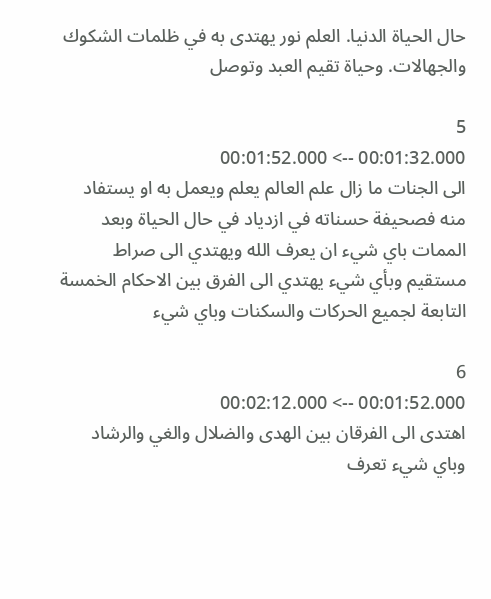حال الحياة الدنيا. العلم نور يهتدى به في ظلمات الشكوك والجهالات. وحياة تقيم العبد وتوصل

5
00:01:32.000 --> 00:01:52.000
الى الجنات ما زال علم العالم يعلم ويعمل به او يستفاد منه فصحيفة حسناته في ازدياد في حال الحياة وبعد الممات باي شيء ان يعرف الله ويهتدي الى صراط مستقيم وبأي شيء يهتدي الى الفرق بين الاحكام الخمسة التابعة لجميع الحركات والسكنات وباي شيء

6
00:01:52.000 --> 00:02:12.000
اهتدى الى الفرقان بين الهدى والضلال والغي والرشاد وباي شيء تعرف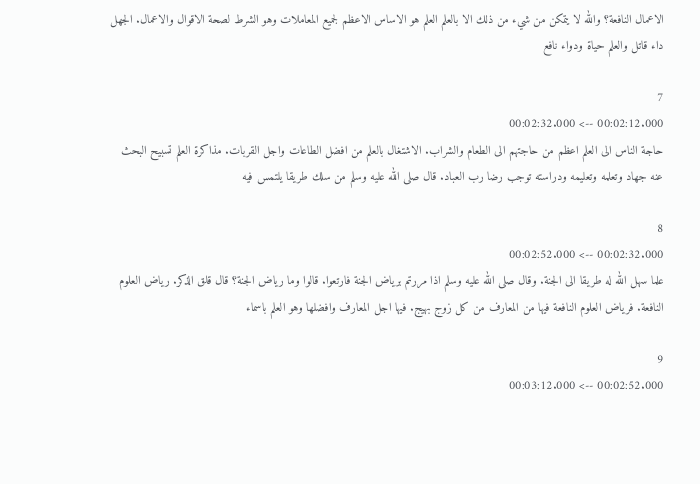الاعمال النافعة؟ والله لا يتمكن من شيء من ذلك الا بالعلم العلم هو الاساس الاعظم لجميع المعاملات وهو الشرط لصحة الاقوال والاعمال. الجهل داء قاتل والعلم حياة ودواء نافع

7
00:02:12.000 --> 00:02:32.000
حاجة الناس الى العلم اعظم من حاجتهم الى الطعام والشراب. الاشتغال بالعلم من افضل الطاعات واجل القربات. مذاكرة العلم تسبيح البحث عنه جهاد وتعلمه وتعليمه ودراسته توجب رضا رب العباد. قال صلى الله عليه وسلم من سلك طريقا يلتمس فيه

8
00:02:32.000 --> 00:02:52.000
علما سهل الله له طريقا الى الجنة. وقال صلى الله عليه وسلم اذا مررتم برياض الجنة فارتعوا. قالوا وما رياض الجنة؟ قال قلق الذكر. رياض العلوم النافعة. فرياض العلوم النافعة فيها من المعارف من كل زوج بهيج. فيها اجل المعارف وافضلها وهو العلم باسماء

9
00:02:52.000 --> 00:03:12.000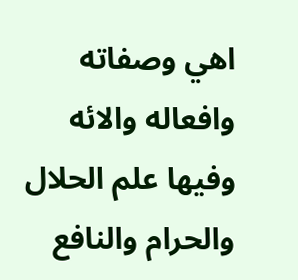اهي وصفاته وافعاله والائه وفيها علم الحلال والحرام والنافع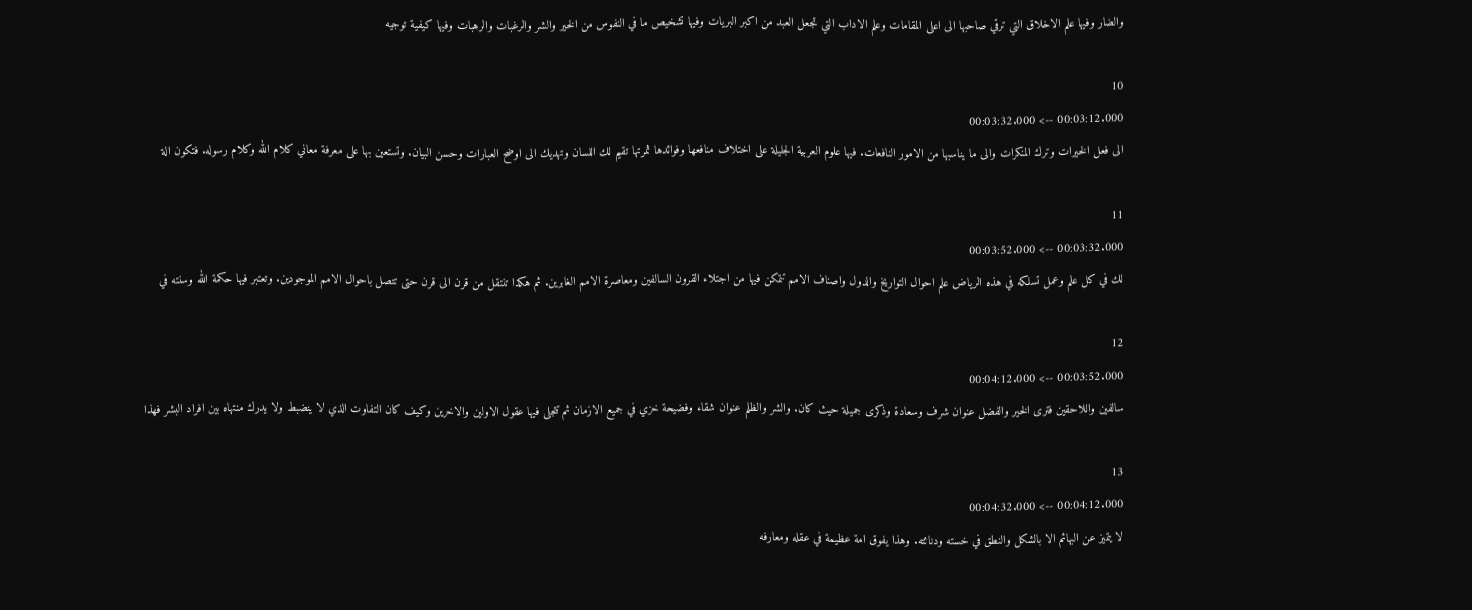والضار وفيها علم الاخلاق التي ترقي صاحبها الى اعلى المقامات وعلم الاداب التي تجعل العبد من اكبر البريات وفيها تشخيص ما في النفوس من الخير والشر والرغبات والرهبات وفيها كيفية توجيه

10
00:03:12.000 --> 00:03:32.000
الى فعل الخيرات وترك المنكرات والى ما يناسبها من الامور النافعات. فيها علوم العربية الجليلة على اختلاف منافعها وفوائدها ثمرتها تقيم لك اللسان وتهديك الى اوضح العبارات وحسن البيان. وتستعين بها على معرفة معاني كلام الله وكلام رسوله. فتكون الة

11
00:03:32.000 --> 00:03:52.000
لك في كل علم وعمل تسلكه في هذه الرياض علم احوال التواريخ والدول واصناف الامم تتمكن فيها من اجتلاء القرون السالفين ومعاصرة الامم الغابرين. ثم هكذا تنتقل من قرن الى قرن حتى تتصل باحوال الامم الموجودين. وتعتبر فيها حكمة الله وسنته في

12
00:03:52.000 --> 00:04:12.000
سالفين واللاحقين فترى الخير والفضل عنوان شرف وسعادة وذكرى جميلة حيث كان. والشر والظلم عنوان شقاء وفضيحة خزي في جميع الازمان ثم تتجلى فيها عقول الاولين والاخرين وكيف كان التفاوت الذي لا ينضبط ولا يدرك منتهاه بين افراد البشر فهذا

13
00:04:12.000 --> 00:04:32.000
لا يتميز عن البهائم الا بالشكل والنطق في خسته ودنائته. وهذا يفوق امة عظيمة في عقله ومعارفه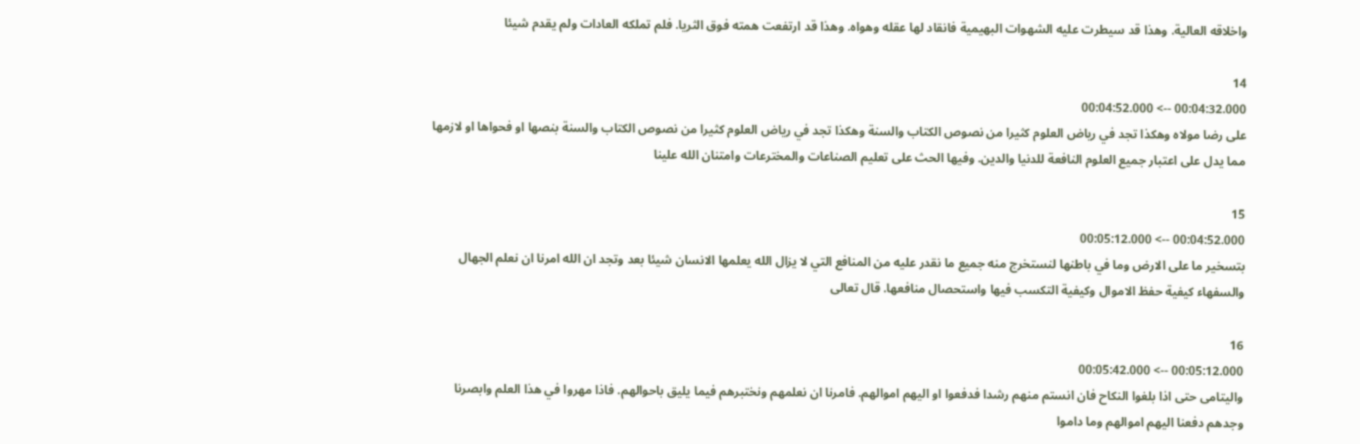واخلاقه العالية. وهذا قد سيطرت عليه الشهوات البهيمية فانقاد لها عقله وهواه. وهذا قد ارتفعت همته فوق الثريا. فلم تملكه العادات ولم يقدم شيئا

14
00:04:32.000 --> 00:04:52.000
على رضا مولاه وهكذا تجد في رياض العلوم كثيرا من نصوص الكتاب والسنة وهكذا تجد في رياض العلوم كثيرا من نصوص الكتاب والسنة بنصها او فحواها او لازمها مما يدل على اعتبار جميع العلوم النافعة للدنيا والدين. وفيها الحث على تعليم الصناعات والمخترعات وامتنان الله علينا

15
00:04:52.000 --> 00:05:12.000
بتسخير ما على الارض وما في باطنها لنستخرج منه جميع ما نقدر عليه من المنافع التي لا يزال الله يعلمها الانسان شيئا بعد وتجد ان الله امرنا ان نعلم الجهال والسفهاء كيفية حفظ الاموال وكيفية التكسب فيها واستحصال منافعها. قال تعالى

16
00:05:12.000 --> 00:05:42.000
واليتامى حتى اذا بلغوا النكاح فان انستم منهم رشدا فدفعوا او اليهم اموالهم. فامرنا ان نعلمهم ونختبرهم فيما يليق باحوالهم. فاذا مهروا في هذا العلم وابصرنا وجدهم دفعنا اليهم اموالهم وما داموا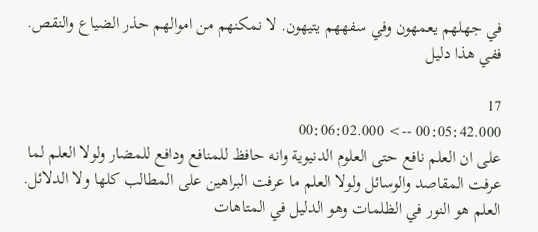في جهلهم يعمهون وفي سفههم يتيهون. لا نمكنهم من اموالهم حذر الضياع والنقص. ففي هذا دليل

17
00:05:42.000 --> 00:06:02.000
على ان العلم نافع حتى العلوم الدنيوية وانه حافظ للمنافع ودافع للمضار ولولا العلم لما عرفت المقاصد والوسائل ولولا العلم ما عرفت البراهين على المطالب كلها ولا الدلائل. العلم هو النور في الظلمات وهو الدليل في المتاهات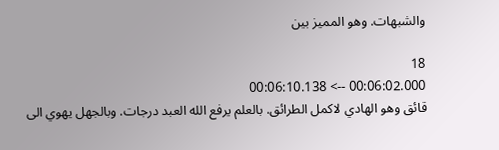والشبهات. وهو المميز بين

18
00:06:02.000 --> 00:06:10.138
قائق وهو الهادي لاكمل الطرائق. بالعلم يرفع الله العبد درجات. وبالجهل يهوي الى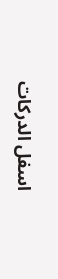اسفل الدركات